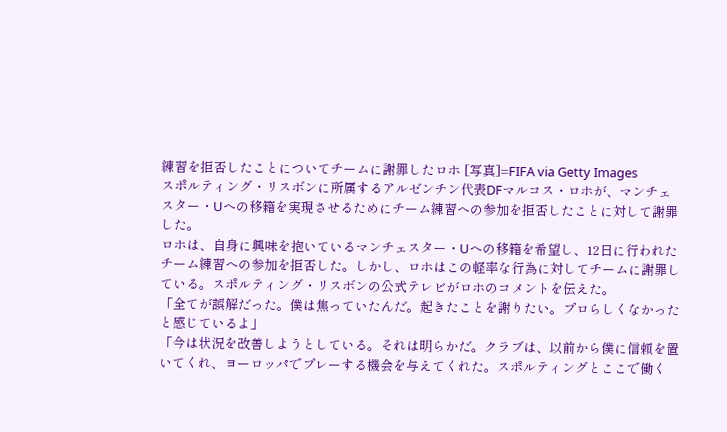練習を拒否したことについてチームに謝罪したロホ [写真]=FIFA via Getty Images
スポルティング・リスボンに所属するアルゼンチン代表DFマルコス・ロホが、マンチェスター・Uへの移籍を実現させるためにチーム練習への参加を拒否したことに対して謝罪した。
ロホは、自身に興味を抱いているマンチェスター・Uへの移籍を希望し、12日に行われたチーム練習への参加を拒否した。しかし、ロホはこの軽率な行為に対してチームに謝罪している。スポルティング・リスボンの公式テレビがロホのコメントを伝えた。
「全てが誤解だった。僕は焦っていたんだ。起きたことを謝りたい。プロらしくなかったと感じているよ」
「今は状況を改善しようとしている。それは明らかだ。クラブは、以前から僕に信頼を置いてくれ、ヨーロッパでプレーする機会を与えてくれた。スポルティングとここで働く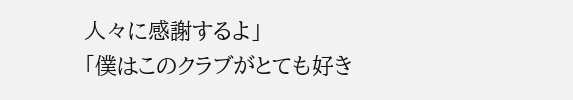人々に感謝するよ」
「僕はこのクラブがとても好き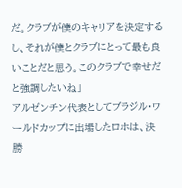だ。クラブが僕のキャリアを決定するし、それが僕とクラブにとって最も良いことだと思う。このクラブで幸せだと強調したいね」
アルゼンチン代表としてブラジル・ワールドカップに出場したロホは、決勝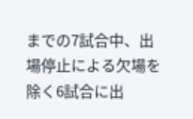までの7試合中、出場停止による欠場を除く6試合に出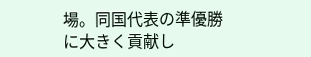場。同国代表の準優勝に大きく貢献し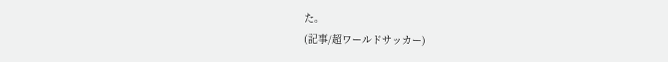た。
(記事/超ワールドサッカー)